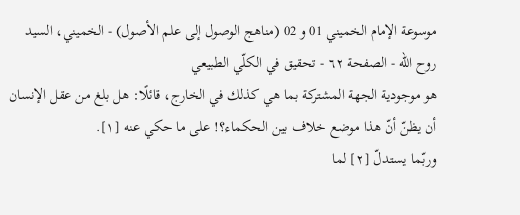موسوعة الإمام الخميني 01 و 02 (مناهج الوصول إلى علم الأصول) - الخميني، السيد روح الله - الصفحة ٦٢ - تحقيق في الكلّي الطبيعي
هو موجودية الجهة المشتركة بما هي كذلك في الخارج، قائلًا: هل بلغ من عقل الإنسان أن يظنّ أنّ هذا موضع خلاف بين الحكماء؟! على ما حكي عنه [١].
وربّما يستدلّ [٢] لما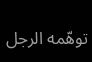توهّمه الرجل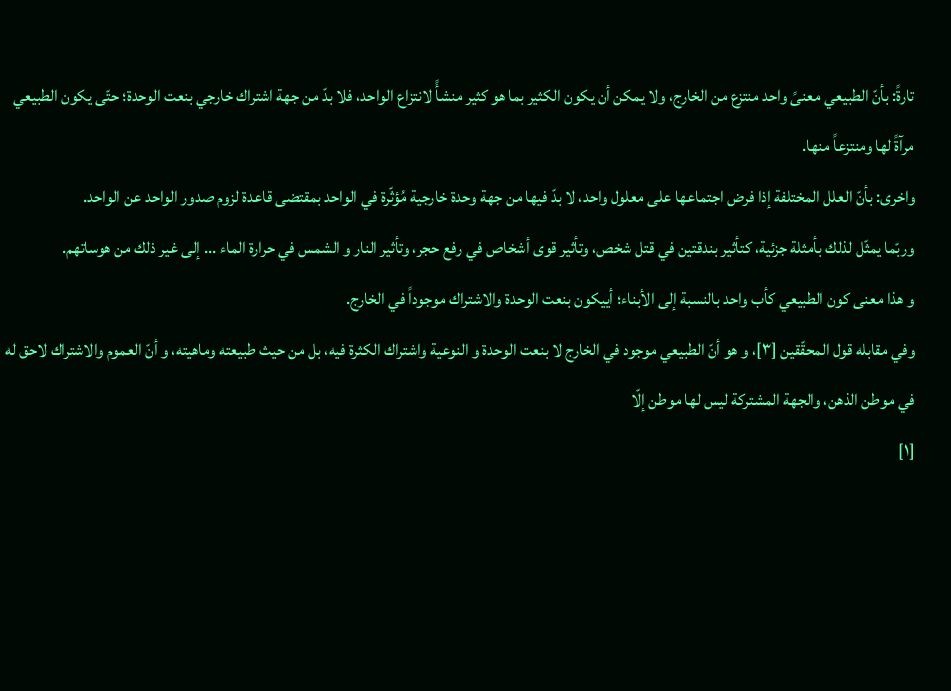تارةً: بأنّ الطبيعي معنىً واحد منتزع من الخارج، ولا يمكن أن يكون الكثير بما هو كثير منشأً لانتزاع الواحد، فلا بدّ من جهة اشتراك خارجي بنعت الوحدة؛ حتّى يكون الطبيعي مرآةً لها ومنتزعاً منها.
واخرى: بأنّ العلل المختلفة إذا فرض اجتماعها على معلول واحد، لا بدّ فيها من جهة وحدة خارجية مُؤثّرة في الواحد بمقتضى قاعدة لزوم صدور الواحد عن الواحد.
وربّما يمثّل لذلك بأمثلة جزئية، كتأثير بندقتين في قتل شخص، وتأثير قوى أشخاص في رفع حجر، وتأثير النار و الشمس في حرارة الماء ... إلى غير ذلك من هوساتهم.
و هذا معنى كون الطبيعي كأب واحد بالنسبة إلى الأبناء؛ أييكون بنعت الوحدة والاشتراك موجوداً في الخارج.
وفي مقابله قول المحقّقين [٣]، و هو أنّ الطبيعي موجود في الخارج لا بنعت الوحدة و النوعية واشتراك الكثرة فيه، بل من حيث طبيعته وماهيته، و أنّ العموم والاشتراك لاحق له في موطن الذهن، والجهة المشتركة ليس لها موطن إلّا
[١]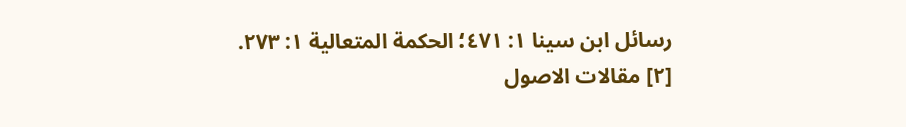رسائل ابن سينا ١: ٤٧١؛ الحكمة المتعالية ١: ٢٧٣.
[٢] مقالات الاصول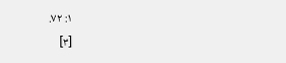١: ٧٢.
[٣]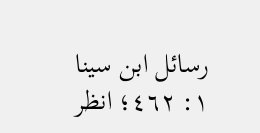رسائل ابن سينا ١: ٤٦٢؛ انظر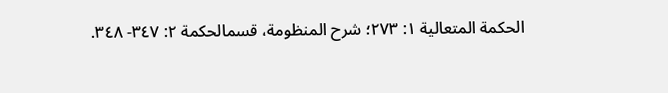الحكمة المتعالية ١: ٢٧٣؛ شرح المنظومة، قسمالحكمة ٢: ٣٤٧- ٣٤٨.